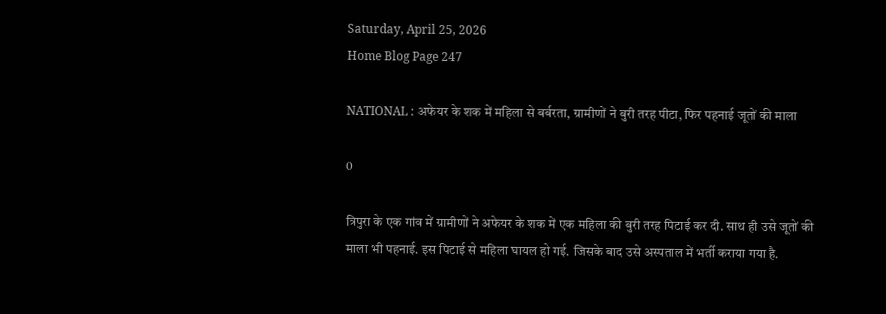Saturday, April 25, 2026
Home Blog Page 247

NATIONAL : अफेयर के शक में महिला से बर्बरता, ग्रामीणों ने बुरी तरह पीटा, फिर पहनाई जूतों की माला

0

त्रिपुरा के एक गांव में ग्रामीणों ने अफेयर के शक में एक महिला की बुरी तरह पिटाई कर दी. साथ ही उसे जूतों की माला भी पहनाई. इस पिटाई से महिला घायल हो गई. जिसके बाद उसे अस्पताल में भर्ती कराया गया है.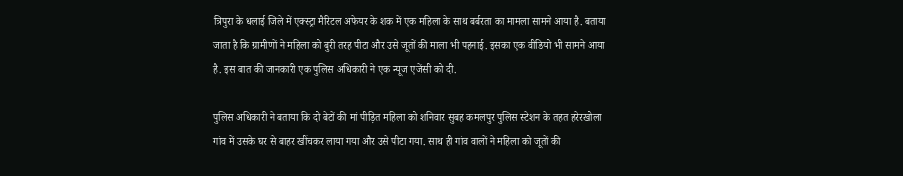त्रिपुरा के धलाई जिले में एक्स्ट्रा मैरिटल अफेयर के शक में एक महिला के साथ बर्बरता का मामला सामने आया है. बताया जाता है कि ग्रामीणों ने महिला को बुरी तरह पीटा और उसे जूतों की माला भी पहनाई. इसका एक वीडियो भी सामने आया है. इस बात की जानकारी एक पुलिस अधिकारी ने एक न्यूज एजेंसी को दी.

पुलिस अधिकारी ने बताया कि दो बेटों की मां पीड़ित महिला को शनिवार सुबह कमलपुर पुलिस स्टेशन के तहत हरेरखोला गांव में उसके घर से बाहर खींचकर लाया गया और उसे पीटा गया. साथ ही गांव वालों ने महिला को जूतों की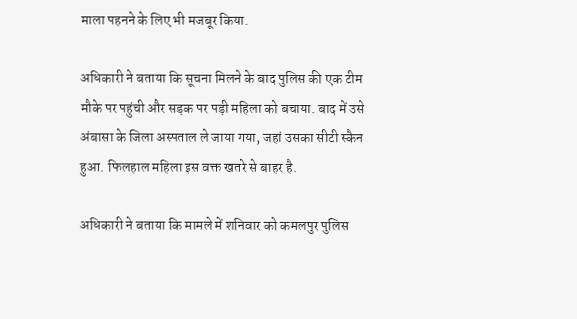माला पहनने के लिए भी मजबूर किया.

अधिकारी ने बताया कि सूचना मिलने के बाद पुलिस की एक टीम मौके पर पहुंची और सड़क पर पड़ी महिला को बचाया. बाद में उसे अंबासा के जिला अस्पताल ले जाया गया, जहां उसका सीटी स्कैन हुआ. फिलहाल महिला इस वक्त खतरे से बाहर है.

अधिकारी ने बताया कि मामले में शनिवार को कमलपुर पुलिस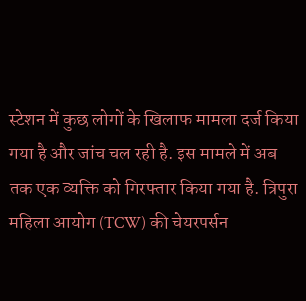स्टेशन में कुछ लोगों के खिलाफ मामला दर्ज किया गया है और जांच चल रही है. इस मामले में अब तक एक व्यक्ति को गिरफ्तार किया गया है. त्रिपुरा महिला आयोग (TCW) की चेयरपर्सन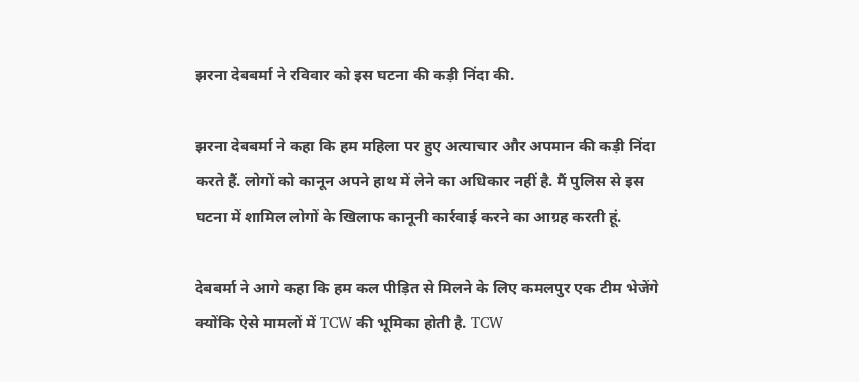झरना देबबर्मा ने रविवार को इस घटना की कड़ी निंदा की.

झरना देबबर्मा ने कहा कि हम महिला पर हुए अत्याचार और अपमान की कड़ी निंदा करते हैं. लोगों को कानून अपने हाथ में लेने का अधिकार नहीं है. मैं पुलिस से इस घटना में शामिल लोगों के खिलाफ कानूनी कार्रवाई करने का आग्रह करती हूं.

देबबर्मा ने आगे कहा कि हम कल पीड़ित से मिलने के लिए कमलपुर एक टीम भेजेंगे क्योंकि ऐसे मामलों में TCW की भूमिका होती है. TCW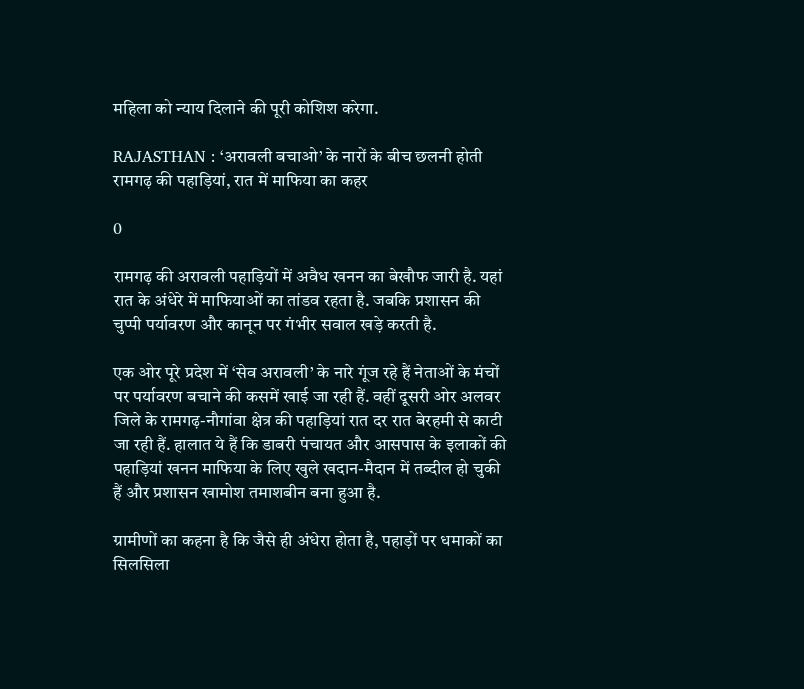महिला को न्याय दिलाने की पूरी कोशिश करेगा.

RAJASTHAN : ‘अरावली बचाओ’ के नारों के बीच छलनी होती रामगढ़ की पहाड़ियां, रात में माफिया का कहर

0

रामगढ़ की अरावली पहाड़ियों में अवैध खनन का बेखौफ जारी है. यहां रात के अंधेरे में माफियाओं का तांडव रहता है. जबकि प्रशासन की चुप्पी पर्यावरण और कानून पर गंभीर सवाल खड़े करती है.

एक ओर पूरे प्रदेश में ‘सेव अरावली’ के नारे गूंज रहे हैं नेताओं के मंचों पर पर्यावरण बचाने की कसमें खाई जा रही हैं. वहीं दूसरी ओर अलवर जिले के रामगढ़-नौगांवा क्षेत्र की पहाड़ियां रात दर रात बेरहमी से काटी जा रही हैं. हालात ये हैं कि डाबरी पंचायत और आसपास के इलाकों की पहाड़ियां खनन माफिया के लिए खुले खदान-मैदान में तब्दील हो चुकी हैं और प्रशासन खामोश तमाशबीन बना हुआ है.

ग्रामीणों का कहना है कि जैसे ही अंधेरा होता है, पहाड़ों पर धमाकों का सिलसिला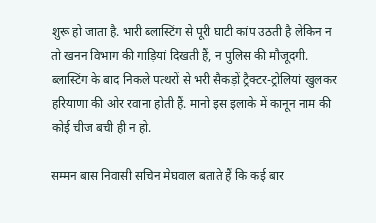शुरू हो जाता है. भारी ब्लास्टिंग से पूरी घाटी कांप उठती है लेकिन न तो खनन विभाग की गाड़ियां दिखती हैं, न पुलिस की मौजूदगी. ब्लास्टिंग के बाद निकले पत्थरों से भरी सैकड़ों ट्रैक्टर-ट्रोलियां खुलकर हरियाणा की ओर रवाना होती हैं. मानो इस इलाके में कानून नाम की कोई चीज बची ही न हो.

सम्मन बास निवासी सचिन मेघवाल बताते हैं कि कई बार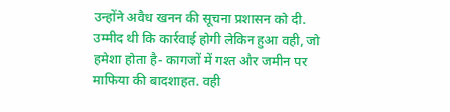उन्होंने अवैध खनन की सूचना प्रशासन को दी. उम्मीद थी कि कार्रवाई होगी लेकिन हुआ वही, जो हमेशा होता है- कागजों में गश्त और जमीन पर माफिया की बादशाहत. वही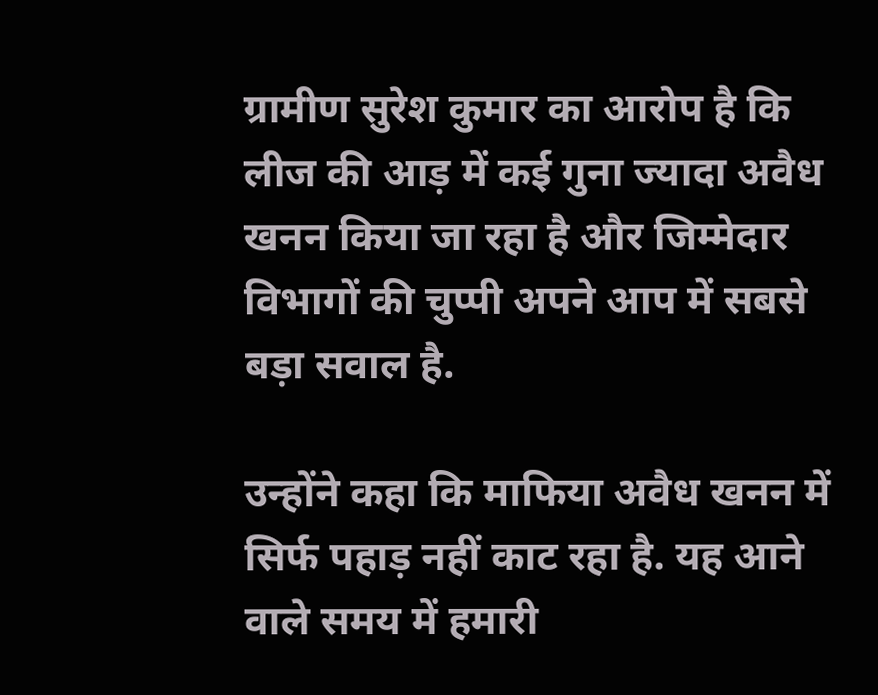ग्रामीण सुरेश कुमार का आरोप है कि लीज की आड़ में कई गुना ज्यादा अवैध खनन किया जा रहा है और जिम्मेदार विभागों की चुप्पी अपने आप में सबसे बड़ा सवाल है.

उन्होंने कहा कि माफिया अवैध खनन में सिर्फ पहाड़ नहीं काट रहा है. यह आने वाले समय में हमारी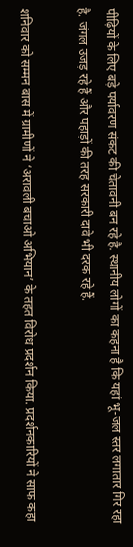पीढ़ियों के लिए बड़े पर्यावरण संकट की चेतावनी बन रहे है. स्थानीय लोगों का कहना है कि यहां भू-जल स्तर लगातार गिर रहा है. जंगल उजड़ रहे हैं और पहाड़ों की तरह सरकारी दावे भी दरक रहे हैं.

शनिवार को सम्मन बास में ग्रामीणों ने ‘अरावली बचाओ अभियान’ के तहत विरोध प्रदर्शन किया. प्रदर्शनकारियों ने साफ कहा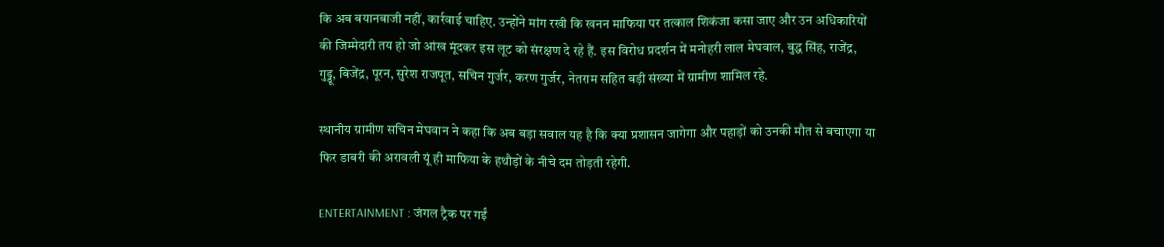कि अब बयानबाजी नहीं, कार्रवाई चाहिए. उन्होंने मांग रखी कि खनन माफिया पर तत्काल शिकंजा कसा जाए और उन अधिकारियों की जिम्मेदारी तय हो जो आंख मूंदकर इस लूट को संरक्षण दे रहे हैं. इस विरोध प्रदर्शन में मनोहरी लाल मेघवाल, बुद्ध सिंह, राजेंद्र, गुड्डू, बिजेंद्र, पूरन, सुरेश राजपूत, सचिन गुर्जर, करण गुर्जर, नेतराम सहित बड़ी संख्या में ग्रामीण शामिल रहे.

स्थानीय ग्रामीण सचिन मेघवान ने कहा कि अब बड़ा सवाल यह है कि क्या प्रशासन जागेगा और पहाड़ों को उनकी मौत से बचाएगा या फिर डाबरी की अरावली यूं ही माफिया के हथौड़ों के नीचे दम तोड़ती रहेगी.

ENTERTAINMENT : जंगल ट्रैक पर गईं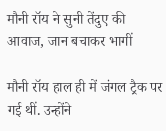मौनी रॉय ने सुनी तेंदुए की आवाज, जान बचाकर भागीं

मौनी रॉय हाल ही में जंगल ट्रैक पर गई थीं. उन्होंने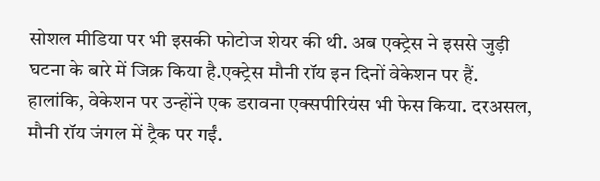सोशल मीडिया पर भी इसकी फोटोज शेयर की थी. अब एक्ट्रेस ने इससे जुड़ी घटना के बारे में जिक्र किया है.एक्ट्रेस मौनी रॉय इन दिनों वेकेशन पर हैं. हालांकि, वेकेशन पर उन्होंने एक डरावना एक्सपीरियंस भी फेस किया. दरअसल, मौनी रॉय जंगल में ट्रैक पर गईं.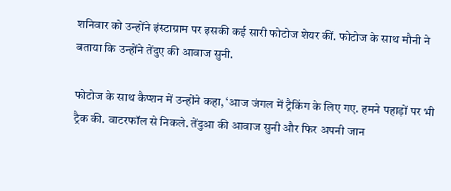शनिवार को उन्होंने इंस्टाग्राम पर इसकी कई सारी फोटोज शेयर कीं. फोटोज के साथ मौनी ने बताया कि उन्होंने तेंदुए की आवाज सुनी.

फोटोज के साथ कैप्शन में उन्होंने कहा, ‘आज जंगल में ट्रैकिंग के लिए गए. हमने पहाड़ों पर भी ट्रैक की. वाटरफॉल से निकले. तेंदुआ की आवाज सुनी और फिर अपनी जान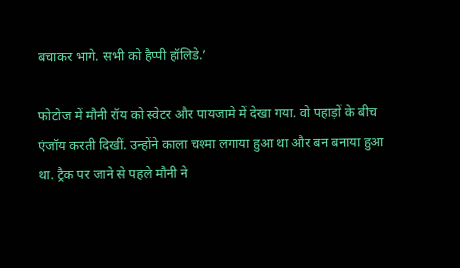बचाकर भागे. सभी को हैप्पी हॉलिडे.’

फोटोज में मौनी रॉय को स्वेटर और पायजामे में देखा गया. वो पहाड़ों के बीच एंजॉय करती दिखीं. उन्होंने काला चश्मा लगाया हुआ था और बन बनाया हुआ था. ट्रैक पर जाने से पहले मौनी ने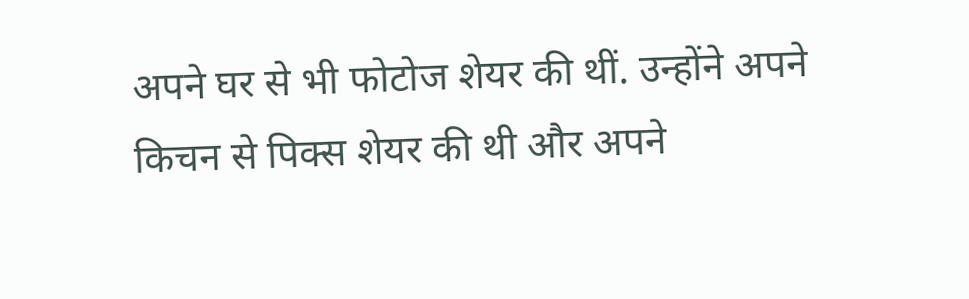अपने घर से भी फोटोज शेयर की थीं. उन्होंने अपने किचन से पिक्स शेयर की थी और अपने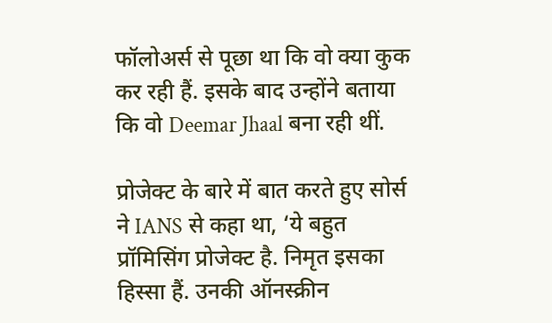फॉलोअर्स से पूछा था कि वो क्या कुक कर रही हैं. इसके बाद उन्होंने बताया कि वो Deemar Jhaal बना रही थीं.

प्रोजेक्ट के बारे में बात करते हुए सोर्स ने IANS से कहा था, ‘ये बहुत प्रॉमिसिंग प्रोजेक्ट है. निमृत इसका हिस्सा हैं. उनकी ऑनस्क्रीन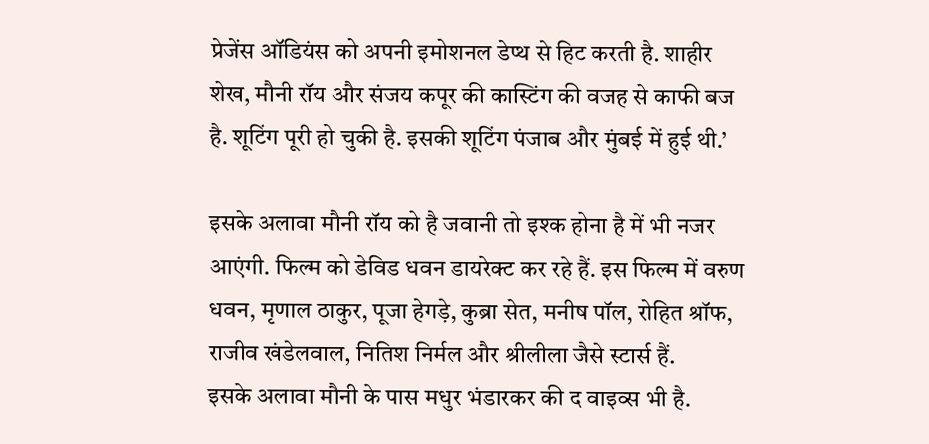प्रेजेंस ऑडियंस को अपनी इमोशनल डेप्थ से हिट करती है. शाहीर शेख, मौनी रॉय और संजय कपूर की कास्टिंग की वजह से काफी बज है. शूटिंग पूरी हो चुकी है. इसकी शूटिंग पंजाब और मुंबई में हुई थी.’

इसके अलावा मौनी रॉय को है जवानी तो इश्क होना है में भी नजर आएंगी. फिल्म को डेविड धवन डायरेक्ट कर रहे हैं. इस फिल्म में वरुण धवन, मृणाल ठाकुर, पूजा हेगड़े, कुब्रा सेत, मनीष पॉल, रोहित श्रॉफ, राजीव खंडेलवाल, नितिश निर्मल और श्रीलीला जैसे स्टार्स हैं.
इसके अलावा मौनी के पास मधुर भंडारकर की द वाइव्स भी है.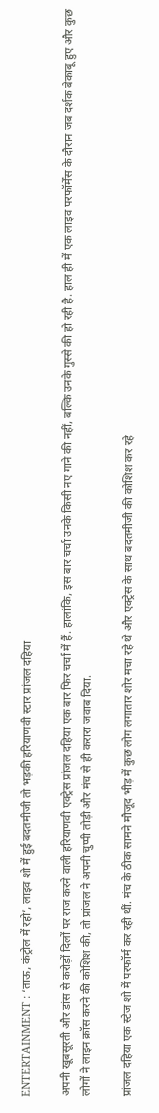ENTERTAINMENT : ‘ताऊ, कंट्रोल में रहो’, लाइव शो में हुई बदतमीजी तो भड़की हरियाणवी स्टार प्रांजल दहिया

अपनी खूबसूरती और डांस से करोड़ों दिलों पर राज करने वाली हरियाणवी एक्ट्रेस प्रांजल दहिया एक बार फिर चर्चा में हैं. हालांकि, इस बार चर्चा उनके किसी नए गाने की नहीं, बल्कि उनके गुस्से की हो रही है. हाल ही में एक लाइव परफॉर्मेंस के दौरान जब दर्शक बेकाबू हुए और कुछ लोगों ने लाइन क्रॉस करने की कोशिश की, तो प्रांजल ने अपनी चुप्पी तोड़ी और मंच से ही करारा जवाब दिया.

प्रांजल दहिया एक स्टेज शो में परफॉर्म कर रही थीं. मंच के ठीक सामने मौजूद भीड़ में कुछ लोग लगातार शोर मचा रहे थे और एक्ट्रेस के साथ बदतमीजी की कोशिश कर रहे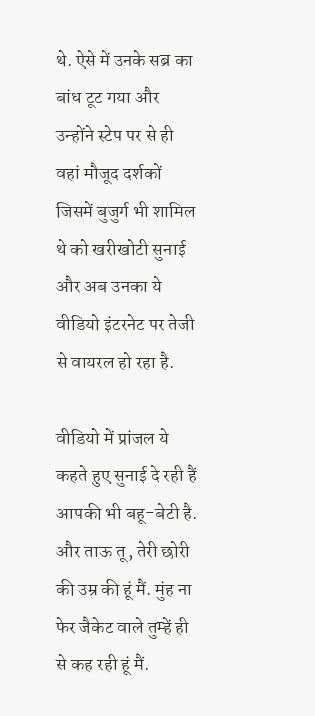थे. ऐसे में उनके सब्र का बांध टूट गया और उन्होंने स्टेप पर से ही वहां मौजूद दर्शकों जिसमें बुजुर्ग भी शामिल थे को खरीखोटी सुनाई और अब उनका ये वीडियो इंटरनेट पर तेजी से वायरल हो रहा है.

वीडियो में प्रांजल ये कहते हुए सुनाई दे रही हैं आपकी भी बहू-बेटी है. और ताऊ तू, तेरी छोरी की उम्र की हूं मैं. मुंह ना फेर जैकेट वाले तुम्हें ही से कह रही हूं मैं.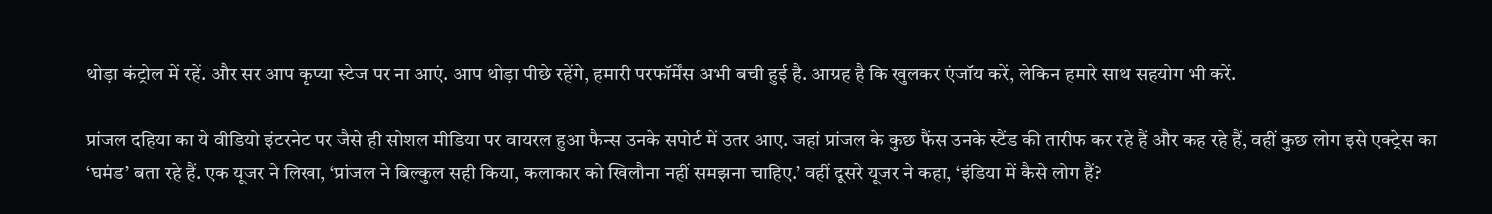थोड़ा कंट्रोल में रहें. और सर आप कृप्या स्टेज पर ना आएं. आप थोड़ा पीछे रहेंगे, हमारी परफॉर्मेंस अभी बची हुई है. आग्रह है कि खुलकर एंजॉय करें, लेकिन हमारे साथ सहयोग भी करें.

प्रांजल दहिया का ये वीडियो इंटरनेट पर जैसे ही सोशल मीडिया पर वायरल हुआ फैन्स उनके सपोर्ट में उतर आए. जहां प्रांजल के कुछ फैंस उनके स्टैंड की तारीफ कर रहे हैं और कह रहे हैं, वहीं कुछ लोग इसे एक्ट्रेस का ‘घमंड’ बता रहे हैं. एक यूजर ने लिखा, ‘प्रांजल ने बिल्कुल सही किया, कलाकार को खिलौना नहीं समझना चाहिए.’ वहीं दूसरे यूजर ने कहा, ‘इंडिया में कैसे लोग हैं?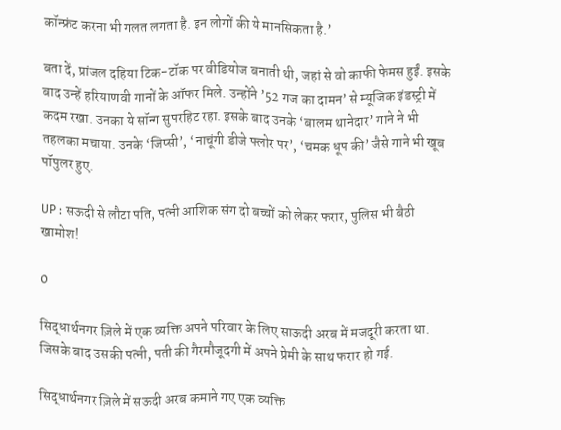कॉन्फ्रंट करना भी गलत लगता है. इन लोगों की ये मानसिकता है.’

बता दें, प्रांजल दहिया टिक-टॉक पर वीडियोज बनाती थी, जहां से वो काफी फेमस हुईं. इसके बाद उन्हें हरियाणवी गानों के ऑफर मिले. उन्होंने ’52 गज का दामन’ से म्यूजिक इंडस्ट्री में कदम रखा. उनका ये सॉन्ग सुपरहिट रहा. इसके बाद उनके ‘बालम थानेदार’ गाने ने भी तहलका मचाया. उनके ‘जिप्सी’, ‘नाचूंगी डीजे फ्लोर पर’, ‘चमक धूप की’ जैसे गाने भी खूब पॉपुलर हुए.

UP : सऊदी से लौटा पति, पत्नी आशिक संग दो बच्चों को लेकर फरार, पुलिस भी बैठी खामोश!

0

सिद्धार्थनगर ज़िले में एक व्यक्ति अपने परिवार के लिए साऊदी अरब में मजदूरी करता था. जिसके बाद उसकी पत्नी, पती की गैरमौजूदगी में अपने प्रेमी के साथ फरार हो गई.

सिद्धार्थनगर ज़िले में सऊदी अरब कमाने गए एक व्यक्ति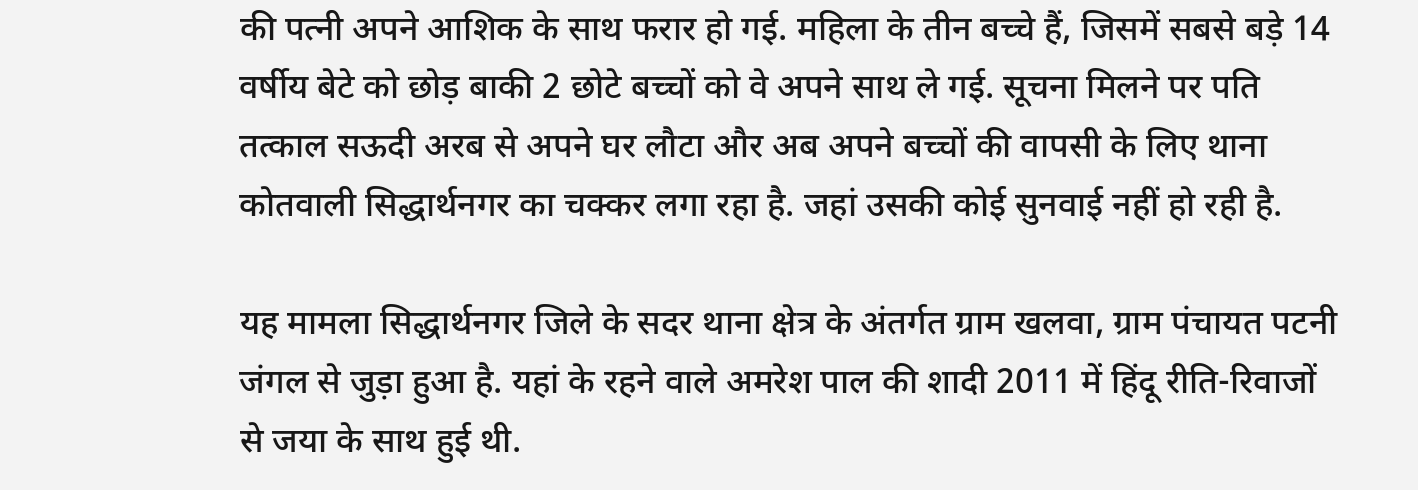की पत्नी अपने आशिक के साथ फरार हो गई. महिला के तीन बच्चे हैं, जिसमें सबसे बड़े 14 वर्षीय बेटे को छोड़ बाकी 2 छोटे बच्चों को वे अपने साथ ले गई. सूचना मिलने पर पति तत्काल सऊदी अरब से अपने घर लौटा और अब अपने बच्चों की वापसी के लिए थाना कोतवाली सिद्धार्थनगर का चक्कर लगा रहा है. जहां उसकी कोई सुनवाई नहीं हो रही है.

यह मामला सिद्धार्थनगर जिले के सदर थाना क्षेत्र के अंतर्गत ग्राम खलवा, ग्राम पंचायत पटनी जंगल से जुड़ा हुआ है. यहां के रहने वाले अमरेश पाल की शादी 2011 में हिंदू रीति-रिवाजों से जया के साथ हुई थी.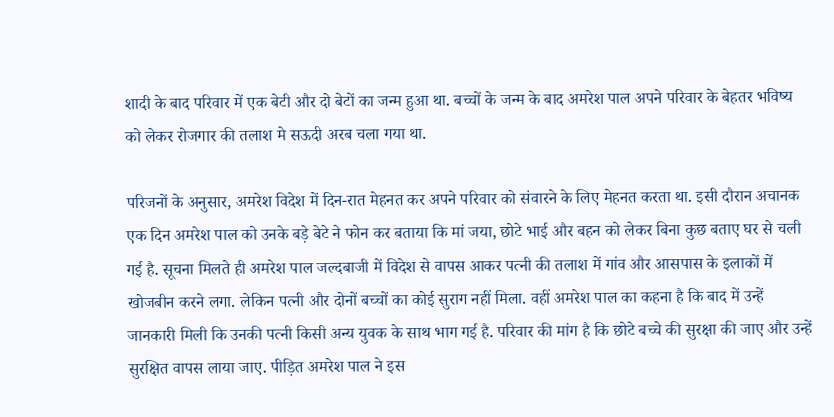शादी के बाद परिवार में एक बेटी और दो बेटों का जन्म हुआ था. बच्चों के जन्म के बाद अमरेश पाल अपने परिवार के बेहतर भविष्य को लेकर रोजगार की तलाश मे सऊदी अरब चला गया था.

परिजनों के अनुसार, अमरेश विदेश में दिन-रात मेहनत कर अपने परिवार को संवारने के लिए मेहनत करता था. इसी दौरान अचानक एक दिन अमरेश पाल को उनके बड़े बेटे ने फोन कर बताया कि मां जया, छोटे भाई और बहन को लेकर बिना कुछ बताए घर से चली गई है. सूचना मिलते ही अमरेश पाल जल्दबाजी में विदेश से वापस आकर पत्नी की तलाश में गांव और आसपास के इलाकों में खोजबीन करने लगा. लेकिन पत्नी और दोनों बच्चों का कोई सुराग नहीं मिला. वहीं अमरेश पाल का कहना है कि बाद में उन्हें जानकारी मिली कि उनकी पत्नी किसी अन्य युवक के साथ भाग गई है. परिवार की मांग है कि छोटे बच्चे की सुरक्षा की जाए और उन्हें सुरक्षित वापस लाया जाए. पीड़ित अमरेश पाल ने इस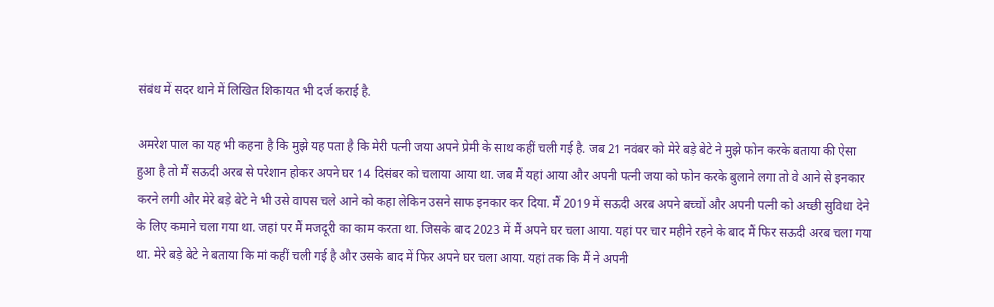संबंध में सदर थाने में लिखित शिकायत भी दर्ज कराई है.

अमरेश पाल का यह भी कहना है कि मुझे यह पता है कि मेरी पत्नी जया अपने प्रेमी के साथ कहीं चली गई है. जब 21 नवंबर को मेरे बड़े बेटे ने मुझे फोन करके बताया की ऐसा हुआ है तो मैं सऊदी अरब से परेशान होकर अपने घर 14 दिसंबर को चलाया आया था. जब मैं यहां आया और अपनी पत्नी जया को फोन करके बुलाने लगा तो वे आने से इनकार करने लगी और मेरे बड़े बेटे ने भी उसे वापस चले आने को कहा लेकिन उसने साफ इनकार कर दिया. मैं 2019 में सऊदी अरब अपने बच्चों और अपनी पत्नी को अच्छी सुविधा देने के लिए कमाने चला गया था. जहां पर मैं मजदूरी का काम करता था. जिसके बाद 2023 में मैं अपने घर चला आया. यहां पर चार महीने रहने के बाद मैं फिर सऊदी अरब चला गया था. मेरे बड़े बेटे ने बताया कि मां कहीं चली गई है और उसके बाद में फिर अपने घर चला आया. यहां तक कि मैं ने अपनी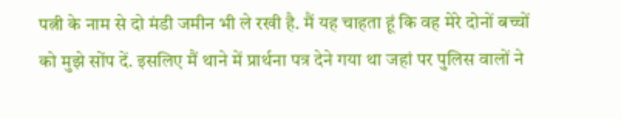पत्नी के नाम से दो मंडी जमीन भी ले रखी है. मैं यह चाहता हूं कि वह मेरे दोनों बच्चों को मुझे सोंप दें. इसलिए मैं थाने में प्रार्थना पत्र देने गया था जहां पर पुलिस वालों ने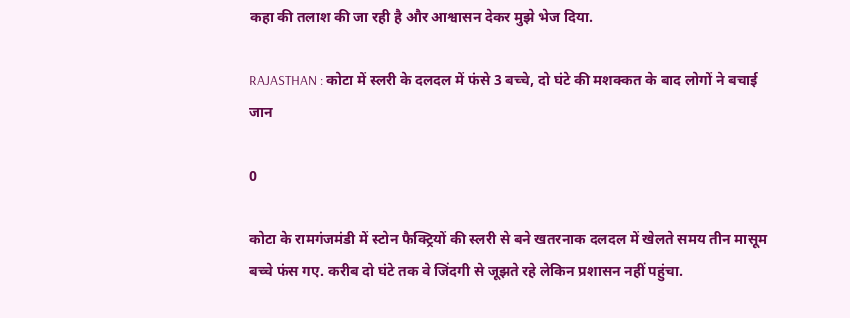कहा की तलाश की जा रही है और आश्वासन देकर मुझे भेज दिया.

RAJASTHAN : कोटा में स्लरी के दलदल में फंसे 3 बच्चे, दो घंटे की मशक्कत के बाद लोगों ने बचाई जान

0

कोटा के रामगंजमंडी में स्टोन फैक्ट्रियों की स्लरी से बने खतरनाक दलदल में खेलते समय तीन मासूम बच्चे फंस गए. करीब दो घंटे तक वे जिंदगी से जूझते रहे लेकिन प्रशासन नहीं पहुंचा.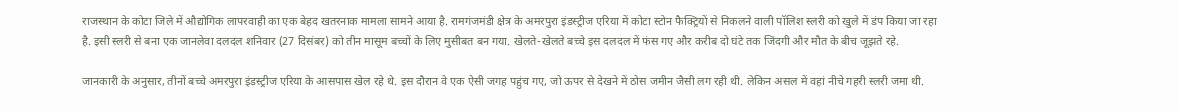राजस्थान के कोटा जिले में औद्योगिक लापरवाही का एक बेहद खतरनाक मामला सामने आया है. रामगंजमंडी क्षेत्र के अमरपुरा इंडस्ट्रीज एरिया में कोटा स्टोन फैक्ट्रियों से निकलने वाली पॉलिश स्लरी को खुले में डंप किया जा रहा है. इसी स्लरी से बना एक जानलेवा दलदल शनिवार (27 दिसंबर) को तीन मासूम बच्चों के लिए मुसीबत बन गया. खेलते-खेलते बच्चे इस दलदल में फंस गए और करीब दो घंटे तक जिंदगी और मौत के बीच जूझते रहे.

जानकारी के अनुसार, तीनों बच्चे अमरपुरा इंडस्ट्रीज एरिया के आसपास खेल रहे थे. इस दौरान वे एक ऐसी जगह पहुंच गए, जो ऊपर से देखने में ठोस जमीन जैसी लग रही थी. लेकिन असल में वहां नीचे गहरी स्लरी जमा थी.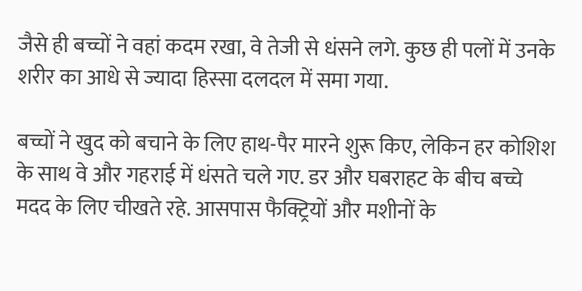जैसे ही बच्चों ने वहां कदम रखा, वे तेजी से धंसने लगे. कुछ ही पलों में उनके शरीर का आधे से ज्यादा हिस्सा दलदल में समा गया.

बच्चों ने खुद को बचाने के लिए हाथ-पैर मारने शुरू किए, लेकिन हर कोशिश के साथ वे और गहराई में धंसते चले गए. डर और घबराहट के बीच बच्चे मदद के लिए चीखते रहे. आसपास फैक्ट्रियों और मशीनों के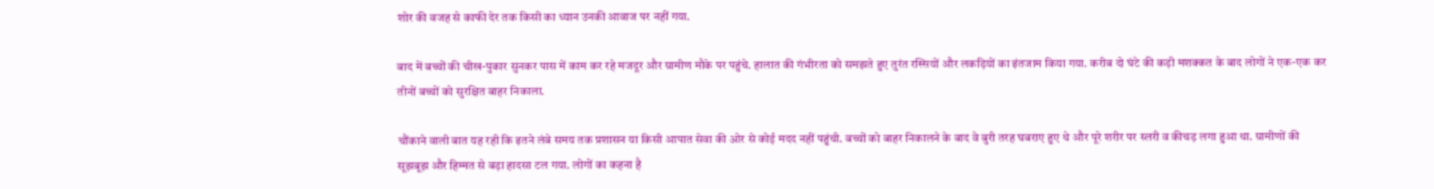शोर की वजह से काफी देर तक किसी का ध्यान उनकी आवाज पर नहीं गया.

बाद में बच्चों की चीख-पुकार सुनकर पास में काम कर रहे मजदूर और ग्रामीण मौके पर पहुंचे. हालात की गंभीरता को समझते हुए तुरंत रस्सियों और लकड़ियों का इंतजाम किया गया. करीब दो घंटे की कड़ी मशक्कत के बाद लोगों ने एक-एक कर तीनों बच्चों को सुरक्षित बाहर निकाला.

चौंकाने वाली बात यह रही कि इतने लंबे समय तक प्रशासन या किसी आपात सेवा की ओर से कोई मदद नहीं पहुंची. बच्चों को बाहर निकालने के बाद वे बुरी तरह घबराए हुए थे और पूरे शरीर पर स्लरी व कीचड़ लगा हुआ था. ग्रामीणों की सूझबूझ और हिम्मत से बड़ा हादसा टल गया. लोगों का कहना है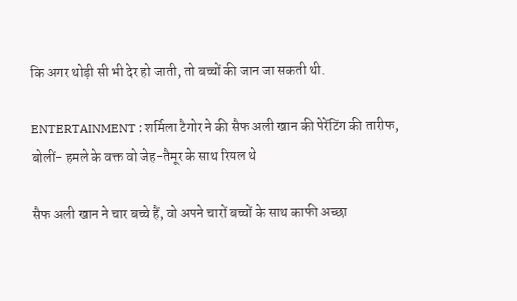कि अगर थोड़ी सी भी देर हो जाती, तो बच्चों की जान जा सकती थी.

ENTERTAINMENT : शर्मिला टैगोर ने की सैफ अली खान की पेरेंटिंग की तारीफ, बोलीं- हमले के वक्त वो जेह-तैमूर के साथ रियल थे

सैफ अली खान ने चार बच्चे हैं, वो अपने चारों बच्चों के साथ काफी अच्छा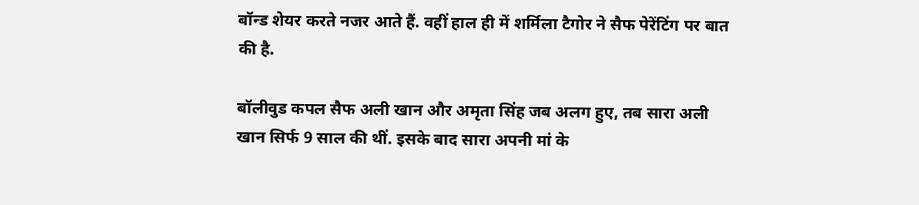बॉन्ड शेयर करते नजर आते हैं. वहीं हाल ही में शर्मिला टैगोर ने सैफ पेरेंटिंग पर बात की है.

बॉलीवुड कपल सैफ अली खान और अमृता सिंह जब अलग हुए, तब सारा अली खान सिर्फ 9 साल की थीं. इसके बाद सारा अपनी मां के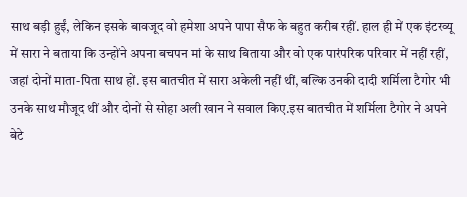साथ बड़ी हुईं, लेकिन इसके बावजूद वो हमेशा अपने पापा सैफ के बहुत करीब रहीं. हाल ही में एक इंटरव्यू में सारा ने बताया कि उन्होंने अपना बचपन मां के साथ बिताया और वो एक पारंपरिक परिवार में नहीं रहीं, जहां दोनों माता-पिता साथ हों. इस बातचीत में सारा अकेली नहीं थीं, बल्कि उनकी दादी शर्मिला टैगोर भी उनके साथ मौजूद थीं और दोनों से सोहा अली खान ने सवाल किए.इस बातचीत में शर्मिला टैगोर ने अपने बेटे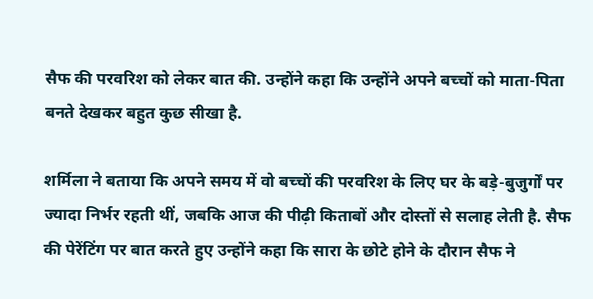सैफ की परवरिश को लेकर बात की. उन्होंने कहा कि उन्होंने अपने बच्चों को माता-पिता बनते देखकर बहुत कुछ सीखा है.

शर्मिला ने बताया कि अपने समय में वो बच्चों की परवरिश के लिए घर के बड़े-बुजुर्गों पर ज्यादा निर्भर रहती थीं, जबकि आज की पीढ़ी किताबों और दोस्तों से सलाह लेती है. सैफ की पेरेंटिंग पर बात करते हुए उन्होंने कहा कि सारा के छोटे होने के दौरान सैफ ने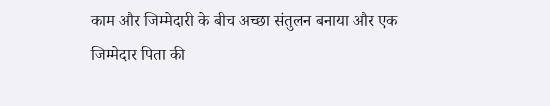काम और जिम्मेदारी के बीच अच्छा संतुलन बनाया और एक जिम्मेदार पिता की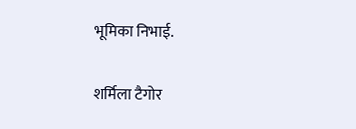भूमिका निभाई.

शर्मिला टैगोर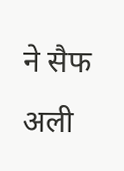ने सैफ अली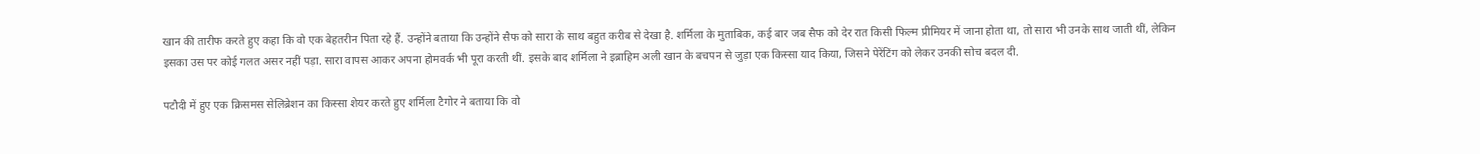खान की तारीफ करते हुए कहा कि वो एक बेहतरीन पिता रहे हैं. उन्होंने बताया कि उन्होंने सैफ को सारा के साथ बहुत करीब से देखा है. शर्मिला के मुताबिक, कई बार जब सैफ को देर रात किसी फिल्म प्रीमियर में जाना होता था, तो सारा भी उनके साथ जाती थीं, लेकिन इसका उस पर कोई गलत असर नहीं पड़ा. सारा वापस आकर अपना होमवर्क भी पूरा करती थीं. इसके बाद शर्मिला ने इब्राहिम अली खान के बचपन से जुड़ा एक किस्सा याद किया, जिसने पेरेंटिंग को लेकर उनकी सोच बदल दी.

पटौदी में हुए एक क्रिसमस सेलिब्रेशन का किस्सा शेयर करते हुए शर्मिला टैगोर ने बताया कि वो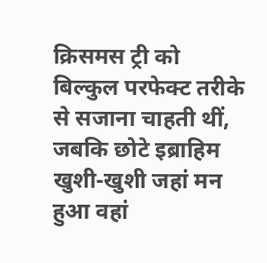क्रिसमस ट्री को बिल्कुल परफेक्ट तरीके से सजाना चाहती थीं, जबकि छोटे इब्राहिम खुशी-खुशी जहां मन हुआ वहां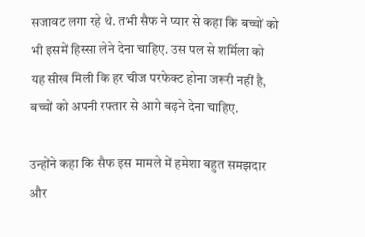सजावट लगा रहे थे. तभी सैफ ने प्यार से कहा कि बच्चों को भी इसमें हिस्सा लेने देना चाहिए. उस पल से शर्मिला को यह सीख मिली कि हर चीज परफेक्ट होना जरूरी नहीं है, बच्चों को अपनी रफ्तार से आगे बढ़ने देना चाहिए.

उन्होंने कहा कि सैफ इस मामले में हमेशा बहुत समझदार और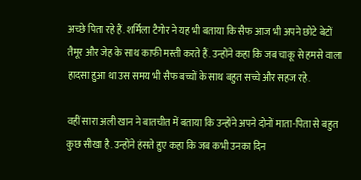अच्छे पिता रहे हैं. शर्मिला टैगोर ने यह भी बताया कि सैफ आज भी अपने छोटे बेटों तैमूर और जेह के साथ काफी मस्ती करते हैं. उन्होंने कहा कि जब चाकू से हमसे वाला हादसा हुआ था उस समय भी सैफ बच्चों के साथ बहुत सच्चे और सहज रहे.

वहीं सारा अली खान ने बातचीत में बताया कि उन्होंने अपने दोनों माता-पिता से बहुत कुछ सीखा है. उन्होंने हंसते हुए कहा कि जब कभी उनका दिन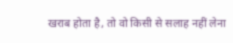खराब होता है, तो वो किसी से सलाह नहीं लेना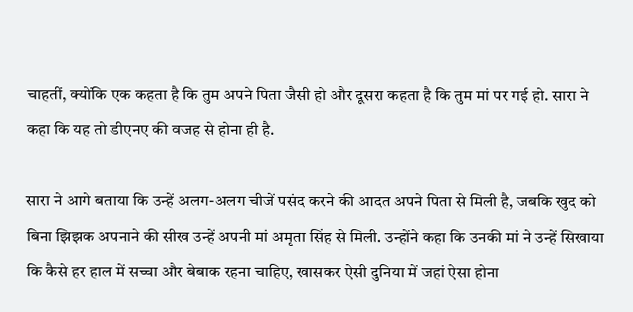चाहतीं, क्योंकि एक कहता है कि तुम अपने पिता जैसी हो और दूसरा कहता है कि तुम मां पर गई हो. सारा ने कहा कि यह तो डीएनए की वजह से होना ही है.

सारा ने आगे बताया कि उन्हें अलग-अलग चीजें पसंद करने की आदत अपने पिता से मिली है, जबकि खुद को बिना झिझक अपनाने की सीख उन्हें अपनी मां अमृता सिंह से मिली. उन्होंने कहा कि उनकी मां ने उन्हें सिखाया कि कैसे हर हाल में सच्चा और बेबाक रहना चाहिए, खासकर ऐसी दुनिया में जहां ऐसा होना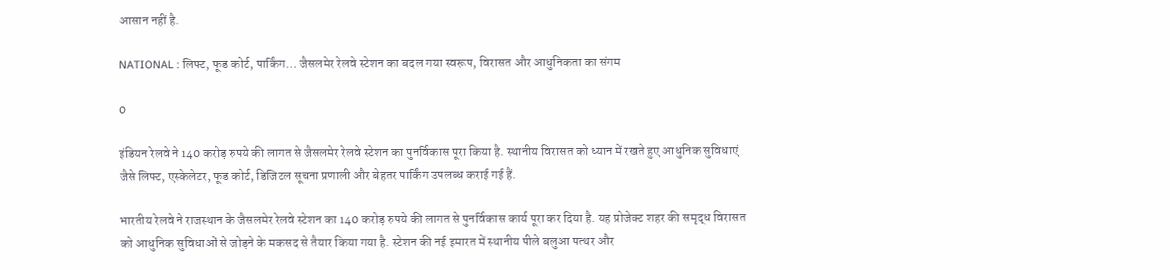आसान नहीं है.

NATIONAL : लिफ्ट, फूड कोर्ट, पार्किंग… जैसलमेर रेलवे स्टेशन का बदल गया स्वरूप, विरासत और आधुनिकता का संगम

0

इंडियन रेलवे ने 140 करोड़ रुपये की लागत से जैसलमेर रेलवे स्टेशन का पुनर्विकास पूरा किया है. स्थानीय विरासत को ध्यान में रखते हुए आधुनिक सुविधाएं जैसे लिफ्ट, एस्केलेटर, फूड कोर्ट, डिजिटल सूचना प्रणाली और बेहतर पार्किंग उपलब्ध कराई गई हैं.

भारतीय रेलवे ने राजस्थान के जैसलमेर रेलवे स्टेशन का 140 करोड़ रुपये की लागत से पुनर्विकास कार्य पूरा कर दिया है. यह प्रोजेक्ट शहर की समृद्ध विरासत को आधुनिक सुविधाओं से जोड़ने के मकसद से तैयार किया गया है. स्टेशन की नई इमारत में स्थानीय पीले बलुआ पत्थर और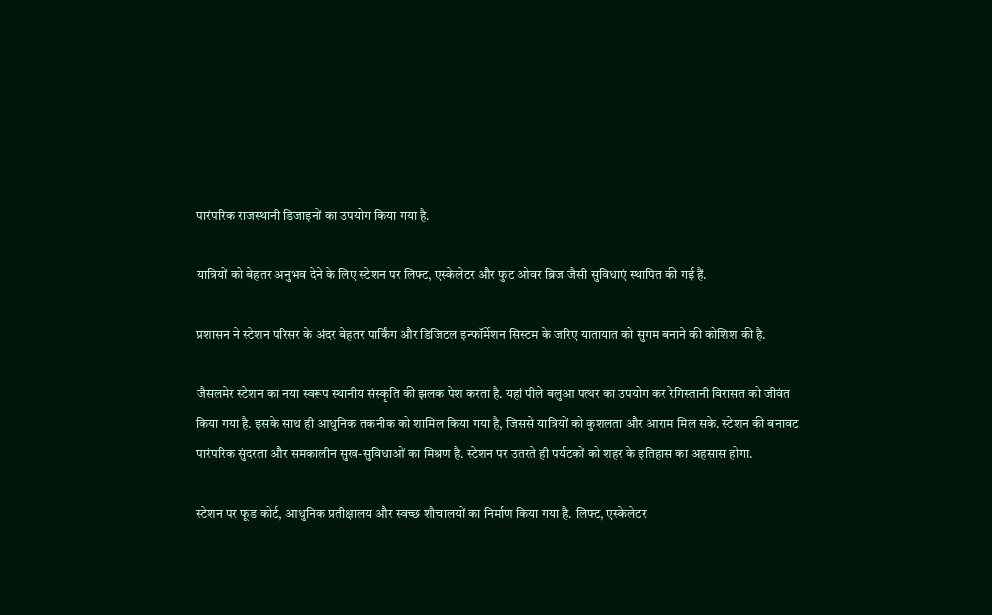पारंपरिक राजस्थानी डिजाइनों का उपयोग किया गया है.

यात्रियों को बेहतर अनुभव देने के लिए स्टेशन पर लिफ्ट, एस्केलेटर और फुट ओवर ब्रिज जैसी सुविधाएं स्थापित की गई हैं.

प्रशासन ने स्टेशन परिसर के अंदर बेहतर पार्किंग और डिजिटल इन्फॉर्मेशन सिस्टम के जरिए यातायात को सुगम बनाने की कोशिश की है.

जैसलमेर स्टेशन का नया स्वरूप स्थानीय संस्कृति की झलक पेश करता है. यहां पीले बलुआ पत्थर का उपयोग कर रेगिस्तानी विरासत को जीवंत किया गया है. इसके साथ ही आधुनिक तकनीक को शामिल किया गया है, जिससे यात्रियों को कुशलता और आराम मिल सके. स्टेशन की बनावट पारंपरिक सुंदरता और समकालीन सुख-सुविधाओं का मिश्रण है. स्टेशन पर उतरते ही पर्यटकों को शहर के इतिहास का अहसास होगा.

स्टेशन पर फूड कोर्ट, आधुनिक प्रतीक्षालय और स्वच्छ शौचालयों का निर्माण किया गया है. लिफ्ट, एस्केलेटर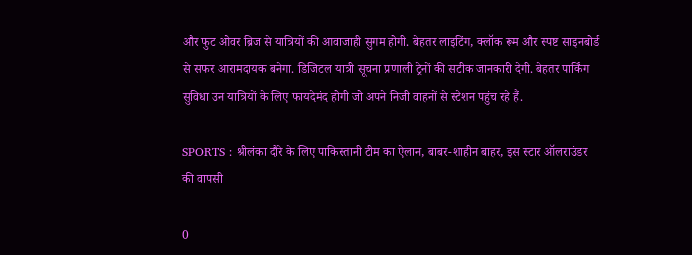और फुट ओवर ब्रिज से यात्रियों की आवाजाही सुगम होगी. बेहतर लाइटिंग, क्लॉक रूम और स्पष्ट साइनबोर्ड से सफर आरामदायक बनेगा. डिजिटल यात्री सूचना प्रणाली ट्रेनों की सटीक जानकारी देगी. बेहतर पार्किंग सुविधा उन यात्रियों के लिए फायदेमंद होगी जो अपने निजी वाहनों से स्टेशन पहुंच रहे हैं.

SPORTS : श्रीलंका दौरे के लिए पाकिस्तानी टीम का ऐलान, बाबर-शाहीन बाहर, इस स्टार ऑलराउंडर की वापसी

0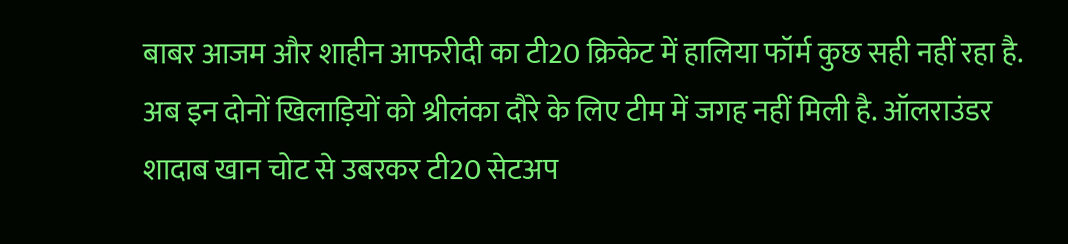बाबर आजम और शाहीन आफरीदी का टी20 क्रिकेट में हालिया फॉर्म कुछ सही नहीं रहा है. अब इन दोनों खिलाड़ियों को श्रीलंका दौरे के लिए टीम में जगह नहीं मिली है. ऑलराउंडर शादाब खान चोट से उबरकर टी20 सेटअप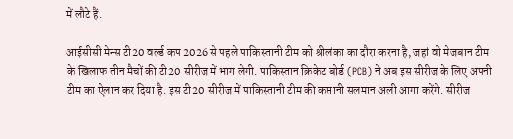में लौटे हैं.

आईसीसी मेन्स टी20 वर्ल्ड कप 2026 से पहले पाकिस्तानी टीम को श्रीलंका का दौरा करना है, जहां वो मेजबान टीम के खिलाफ तीन मैचों की टी20 सीरीज में भाग लेगी. पाकिस्तान क्रिकेट बोर्ड (PCB) ने अब इस सीरीज के लिए अपनी टीम का ऐलान कर दिया है. इस टी20 सीरीज में पाकिस्तानी टीम की कप्तानी सलमान अली आगा करेंगे. सीरीज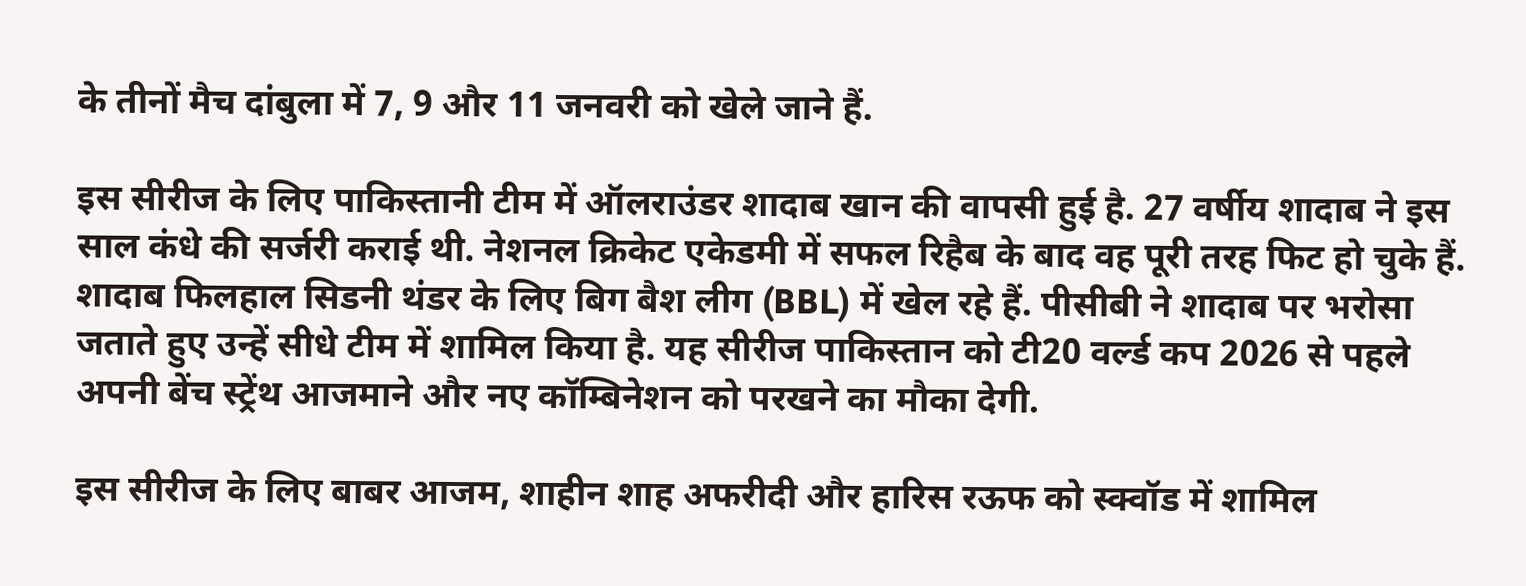के तीनों मैच दांबुला में 7, 9 और 11 जनवरी को खेले जाने हैं.

इस सीरीज के लिए पाकिस्तानी टीम में ऑलराउंडर शादाब खान की वापसी हुई है. 27 वर्षीय शादाब ने इस साल कंधे की सर्जरी कराई थी. नेशनल क्रिकेट एकेडमी में सफल रिहैब के बाद वह पूरी तरह फिट हो चुके हैं. शादाब फिलहाल सिडनी थंडर के लिए बिग बैश लीग (BBL) में खेल रहे हैं. पीसीबी ने शादाब पर भरोसा जताते हुए उन्हें सीधे टीम में शामिल किया है. यह सीरीज पाकिस्तान को टी20 वर्ल्ड कप 2026 से पहले अपनी बेंच स्ट्रेंथ आजमाने और नए कॉम्बिनेशन को परखने का मौका देगी.

इस सीरीज के लिए बाबर आजम, शाहीन शाह अफरीदी और हारिस रऊफ को स्क्वॉड में शामिल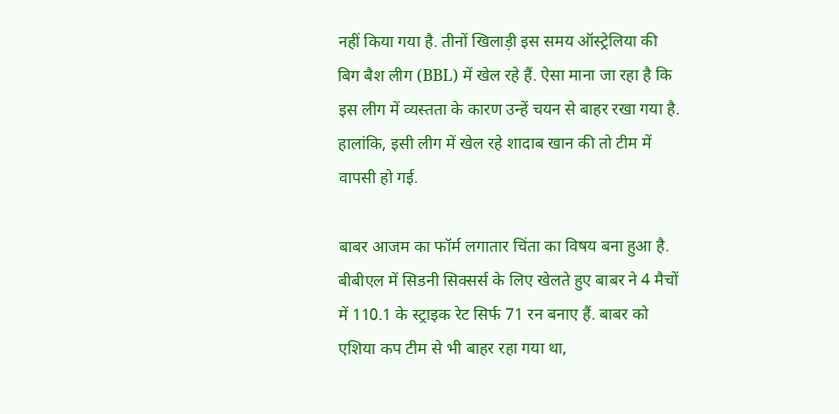नहीं किया गया है. तीनों खिलाड़ी इस समय ऑस्ट्रेलिया की बिग बैश लीग (BBL) में खेल रहे हैं. ऐसा माना जा रहा है कि इस लीग में व्यस्तता के कारण उन्हें चयन से बाहर रखा गया है. हालांकि, इसी लीग में खेल रहे शादाब खान की तो टीम में वापसी हो गई.

बाबर आजम का फॉर्म लगातार चिंता का विषय बना हुआ है. बीबीएल में सिडनी सिक्सर्स के लिए खेलते हुए बाबर ने 4 मैचों में 110.1 के स्ट्राइक रेट सिर्फ 71 रन बनाए हैं. बाबर को एशिया कप टीम से भी बाहर रहा गया था,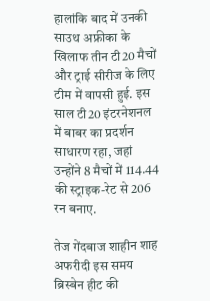हालांकि बाद में उनकी साउथ अफ्रीका के खिलाफ तीन टी20 मैचों और ट्राई सीरीज के लिए टीम में वापसी हुई. इस साल टी20 इंटरनेशनल में बाबर का प्रदर्शन साधारण रहा, जहां उन्होंने 8 मैचों में 114.44 की स्ट्राइक-रेट से 206 रन बनाए.

तेज गेंदबाज शाहीन शाह अफरीदी इस समय ब्रिस्बेन हीट की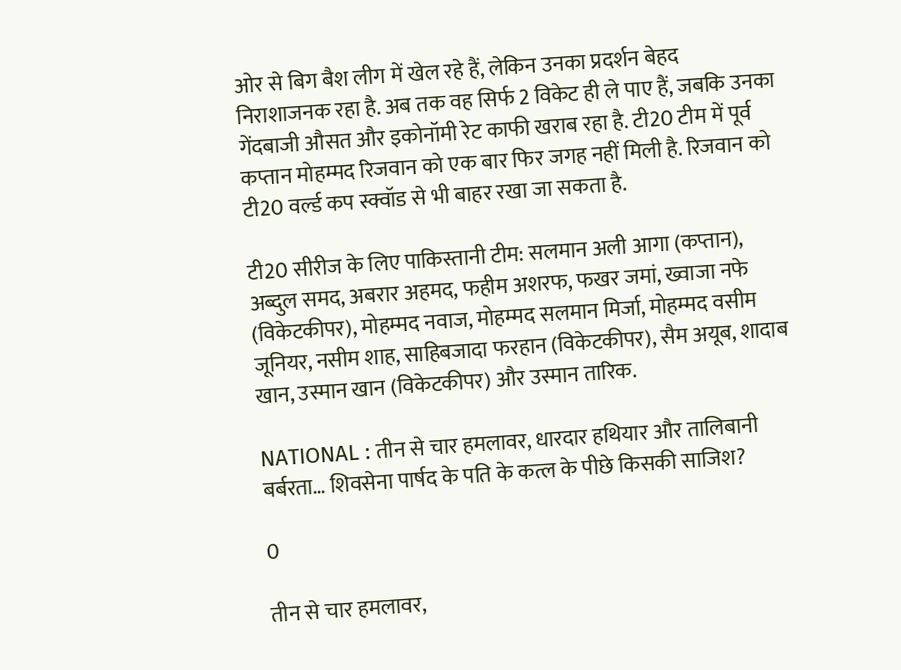ओर से बिग बैश लीग में खेल रहे हैं, लेकिन उनका प्रदर्शन बेहद निराशाजनक रहा है. अब तक वह सिर्फ 2 विकेट ही ले पाए हैं, जबकि उनका गेंदबाजी औसत और इकोनॉमी रेट काफी खराब रहा है. टी20 टीम में पूर्व कप्तान मोहम्मद रिजवान को एक बार फिर जगह नहीं मिली है. रिजवान को टी20 वर्ल्ड कप स्क्वॉड से भी बाहर रखा जा सकता है.

टी20 सीरीज के लिए पाकिस्तानी टीम: सलमान अली आगा (कप्तान), अब्दुल समद, अबरार अहमद, फहीम अशरफ, फखर जमां, ख्वाजा नफे (विकेटकीपर), मोहम्मद नवाज, मोहम्मद सलमान मिर्जा, मोहम्मद वसीम जूनियर, नसीम शाह, साहिबजादा फरहान (विकेटकीपर), सैम अयूब, शादाब खान, उस्मान खान (विकेटकीपर) और उस्मान तारिक.

NATIONAL : तीन से चार हमलावर, धारदार हथियार और तालिबानी बर्बरता… शिवसेना पार्षद के पति के कत्ल के पीछे किसकी साजिश?

0

तीन से चार हमलावर,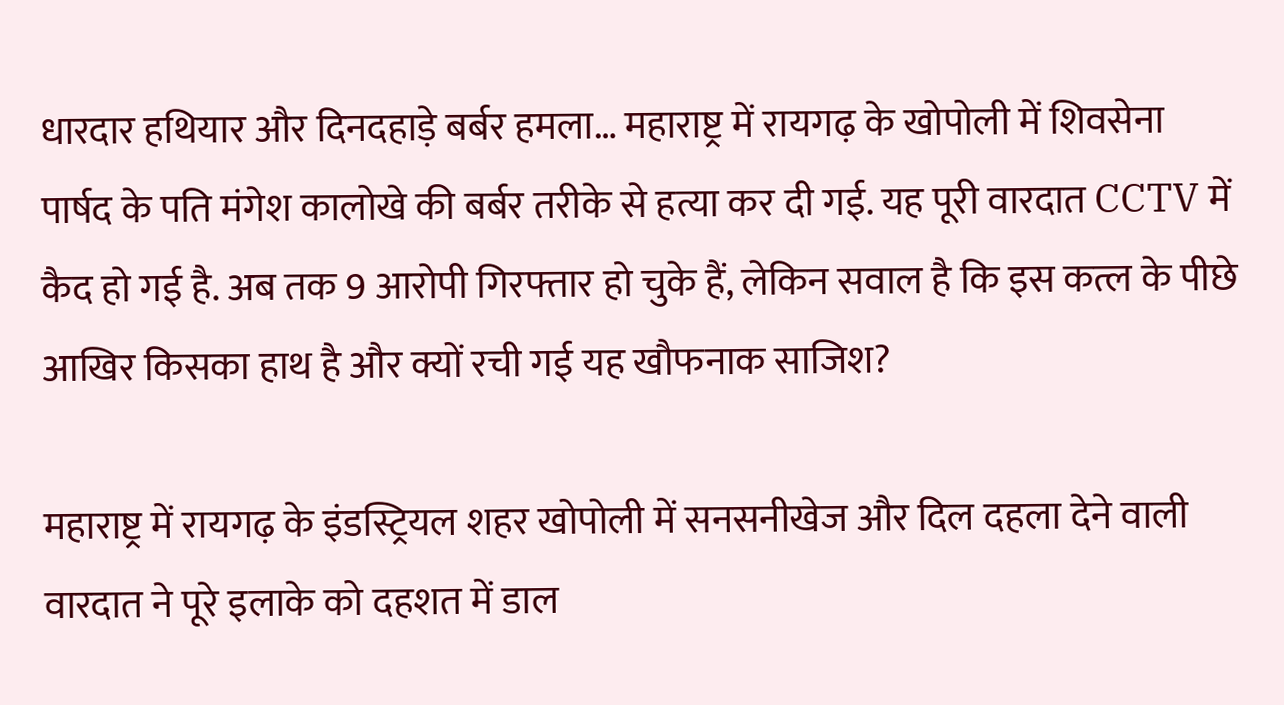धारदार हथियार और दिनदहाड़े बर्बर हमला… महाराष्ट्र में रायगढ़ के खोपोली में शिवसेना पार्षद के पति मंगेश कालोखे की बर्बर तरीके से हत्या कर दी गई. यह पूरी वारदात CCTV में कैद हो गई है. अब तक 9 आरोपी गिरफ्तार हो चुके हैं, लेकिन सवाल है कि इस कत्ल के पीछे आखिर किसका हाथ है और क्यों रची गई यह खौफनाक साजिश?

महाराष्ट्र में रायगढ़ के इंडस्ट्रियल शहर खोपोली में सनसनीखेज और दिल दहला देने वाली वारदात ने पूरे इलाके को दहशत में डाल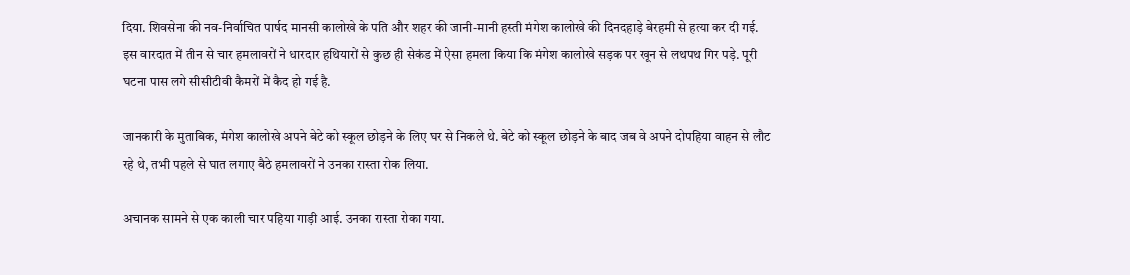दिया. शिवसेना की नव-निर्वाचित पार्षद मानसी कालोखे के पति और शहर की जानी-मानी हस्ती मंगेश कालोखे की दिनदहाड़े बेरहमी से हत्या कर दी गई. इस वारदात में तीन से चार हमलावरों ने धारदार हथियारों से कुछ ही सेकंड में ऐसा हमला किया कि मंगेश कालोखे सड़क पर खून से लथपथ गिर पड़े. पूरी घटना पास लगे सीसीटीवी कैमरों में कैद हो गई है.

जानकारी के मुताबिक, मंगेश कालोखे अपने बेटे को स्कूल छोड़ने के लिए घर से निकले थे. बेटे को स्कूल छोड़ने के बाद जब वे अपने दोपहिया वाहन से लौट रहे थे, तभी पहले से घात लगाए बैठे हमलावरों ने उनका रास्ता रोक लिया.

अचानक सामने से एक काली चार पहिया गाड़ी आई. उनका रास्ता रोका गया.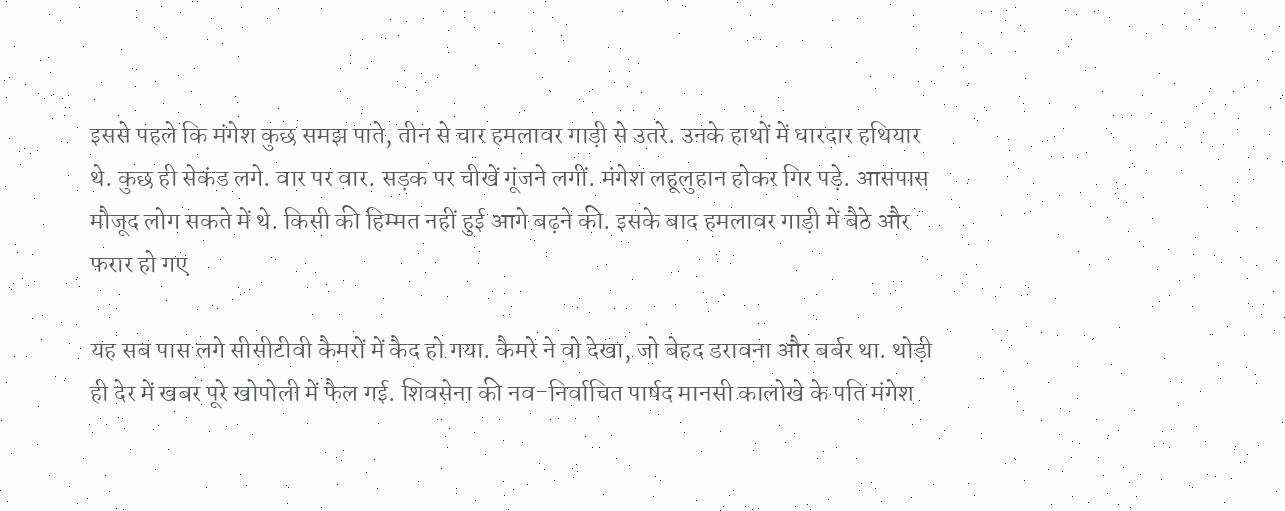इससे पहले कि मंगेश कुछ समझ पाते, तीन से चार हमलावर गाड़ी से उतरे. उनके हाथों में धारदार हथियार थे. कुछ ही सेकंड लगे. वार पर वार. सड़क पर चीखें गूंजने लगीं. मंगेश लहूलुहान होकर गिर पड़े. आसपास मौजूद लोग सकते में थे. किसी की हिम्मत नहीं हुई आगे बढ़ने की. इसके बाद हमलावर गाड़ी में बैठे और फरार हो गए

यह सब पास लगे सीसीटीवी कैमरों में कैद हो गया. कैमरे ने वो देखा, जो बेहद डरावना और बर्बर था. थोड़ी ही देर में खबर पूरे खोपोली में फैल गई. शिवसेना की नव-निर्वाचित पार्षद मानसी कालोखे के पति मंगेश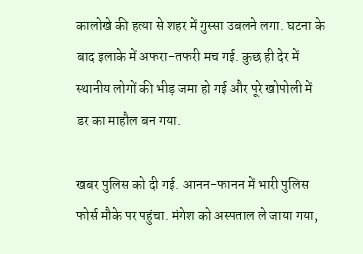कालोखे की हत्या से शहर में गुस्सा उबलने लगा. घटना के बाद इलाके में अफरा-तफरी मच गई. कुछ ही देर में स्थानीय लोगों की भीड़ जमा हो गई और पूरे खोपोली में डर का माहौल बन गया.

खबर पुलिस को दी गई. आनन-फानन में भारी पुलिस फोर्स मौके पर पहुंचा. मंगेश को अस्पताल ले जाया गया,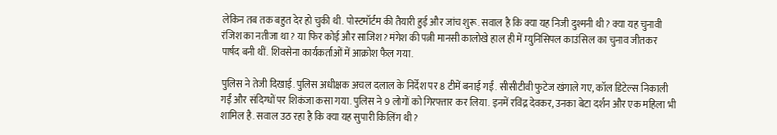लेकिन तब तक बहुत देर हो चुकी थी. पोस्टमॉर्टम की तैयारी हुई और जांच शुरू. सवाल है कि क्या यह निजी दुश्मनी थी? क्या यह चुनावी रंजिश का नतीजा था? या फिर कोई और साजिश? मंगेश की पत्नी मानसी कालोखे हाल ही में म्युनिसिपल काउंसिल का चुनाव जीतकर पार्षद बनी थीं. शिवसेना कार्यकर्ताओं में आक्रोश फैल गया.

पुलिस ने तेजी दिखाई. पुलिस अधीक्षक अचल दलाल के निर्देश पर 8 टीमें बनाई गईं. सीसीटीवी फुटेज खंगाले गए, कॉल डिटेल्स निकाली गईं और संदिग्धों पर शिकंजा कसा गया. पुलिस ने 9 लोगों को गिरफ्तार कर लिया. इनमें रविंद्र देवकर, उनका बेटा दर्शन और एक महिला भी शामिल है. सवाल उठ रहा है कि क्या यह सुपारी किलिंग थी?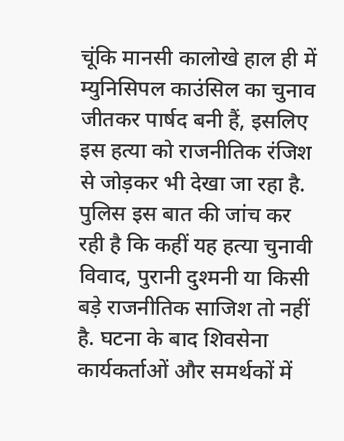चूंकि मानसी कालोखे हाल ही में म्युनिसिपल काउंसिल का चुनाव जीतकर पार्षद बनी हैं, इसलिए इस हत्या को राजनीतिक रंजिश से जोड़कर भी देखा जा रहा है. पुलिस इस बात की जांच कर रही है कि कहीं यह हत्या चुनावी विवाद, पुरानी दुश्मनी या किसी बड़े राजनीतिक साजिश तो नहीं है. घटना के बाद शिवसेना कार्यकर्ताओं और समर्थकों में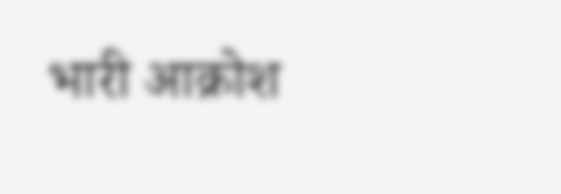भारी आक्रोश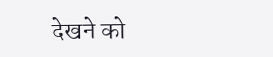देखने को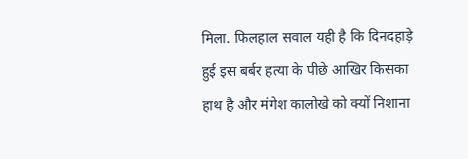मिला. फिलहाल सवाल यही है कि दिनदहाड़े हुई इस बर्बर हत्या के पीछे आखिर किसका हाथ है और मंगेश कालोखे को क्यों निशाना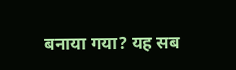बनाया गया? यह सब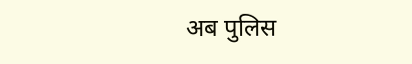अब पुलिस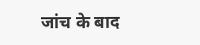जांच के बाद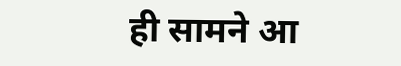ही सामने आ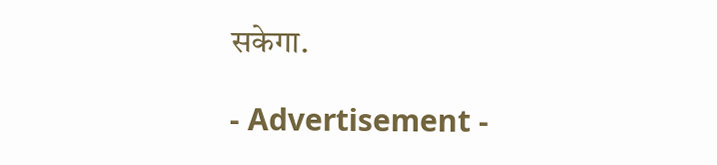सकेगा.

- Advertisement -